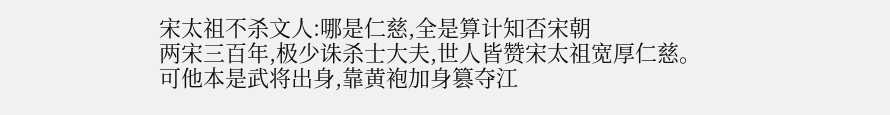宋太祖不杀文人:哪是仁慈,全是算计知否宋朝
两宋三百年,极少诛杀士大夫,世人皆赞宋太祖宽厚仁慈。
可他本是武将出身,靠黄袍加身篡夺江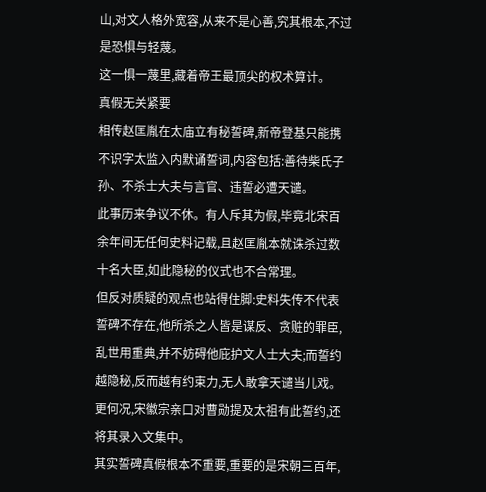山,对文人格外宽容,从来不是心善,究其根本,不过是恐惧与轻蔑。
这一惧一蔑里,藏着帝王最顶尖的权术算计。
真假无关紧要
相传赵匡胤在太庙立有秘誓碑,新帝登基只能携不识字太监入内默诵誓词,内容包括:善待柴氏子孙、不杀士大夫与言官、违誓必遭天谴。
此事历来争议不休。有人斥其为假,毕竟北宋百余年间无任何史料记载,且赵匡胤本就诛杀过数十名大臣,如此隐秘的仪式也不合常理。
但反对质疑的观点也站得住脚:史料失传不代表誓碑不存在,他所杀之人皆是谋反、贪赃的罪臣,乱世用重典,并不妨碍他庇护文人士大夫;而誓约越隐秘,反而越有约束力,无人敢拿天谴当儿戏。
更何况,宋徽宗亲口对曹勋提及太祖有此誓约,还将其录入文集中。
其实誓碑真假根本不重要,重要的是宋朝三百年,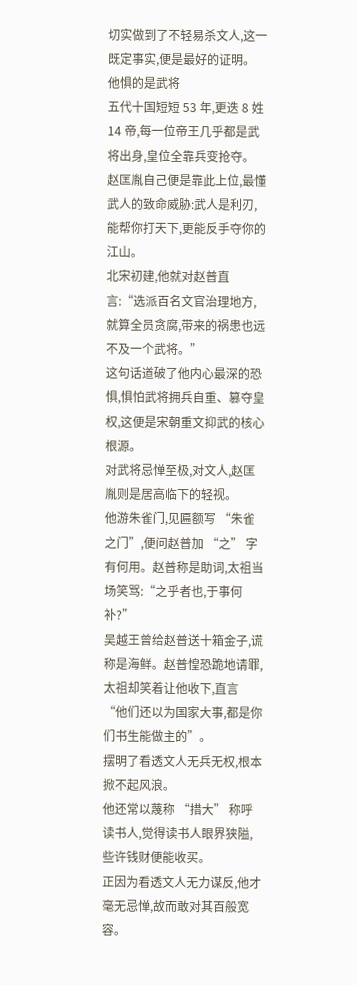切实做到了不轻易杀文人,这一既定事实,便是最好的证明。
他惧的是武将
五代十国短短 53 年,更迭 8 姓 14 帝,每一位帝王几乎都是武将出身,皇位全靠兵变抢夺。
赵匡胤自己便是靠此上位,最懂武人的致命威胁:武人是利刃,能帮你打天下,更能反手夺你的江山。
北宋初建,他就对赵普直言:“选派百名文官治理地方,就算全员贪腐,带来的祸患也远不及一个武将。”
这句话道破了他内心最深的恐惧,惧怕武将拥兵自重、篡夺皇权,这便是宋朝重文抑武的核心根源。
对武将忌惮至极,对文人,赵匡胤则是居高临下的轻视。
他游朱雀门,见匾额写 “朱雀之门”,便问赵普加 “之” 字有何用。赵普称是助词,太祖当场笑骂:“之乎者也,于事何补?”
吴越王曾给赵普送十箱金子,谎称是海鲜。赵普惶恐跪地请罪,太祖却笑着让他收下,直言 “他们还以为国家大事,都是你们书生能做主的”。
摆明了看透文人无兵无权,根本掀不起风浪。
他还常以蔑称 “措大” 称呼读书人,觉得读书人眼界狭隘,些许钱财便能收买。
正因为看透文人无力谋反,他才毫无忌惮,故而敢对其百般宽容。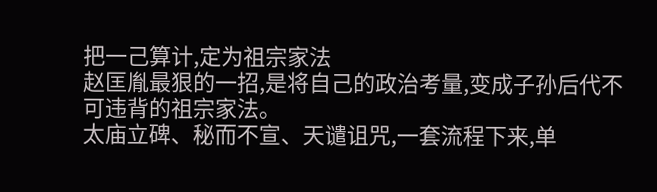把一己算计,定为祖宗家法
赵匡胤最狠的一招,是将自己的政治考量,变成子孙后代不可违背的祖宗家法。
太庙立碑、秘而不宣、天谴诅咒,一套流程下来,单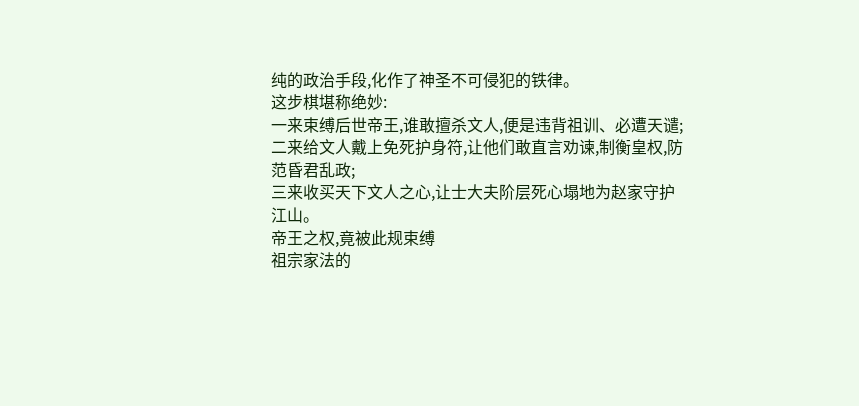纯的政治手段,化作了神圣不可侵犯的铁律。
这步棋堪称绝妙:
一来束缚后世帝王,谁敢擅杀文人,便是违背祖训、必遭天谴;
二来给文人戴上免死护身符,让他们敢直言劝谏,制衡皇权,防范昏君乱政;
三来收买天下文人之心,让士大夫阶层死心塌地为赵家守护江山。
帝王之权,竟被此规束缚
祖宗家法的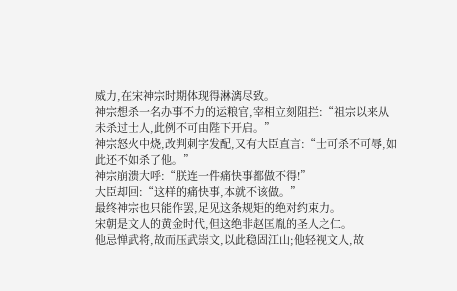威力,在宋神宗时期体现得淋漓尽致。
神宗想杀一名办事不力的运粮官,宰相立刻阻拦:“祖宗以来从未杀过士人,此例不可由陛下开启。”
神宗怒火中烧,改判刺字发配,又有大臣直言:“士可杀不可辱,如此还不如杀了他。”
神宗崩溃大呼:“朕连一件痛快事都做不得!”
大臣却回:“这样的痛快事,本就不该做。”
最终神宗也只能作罢,足见这条规矩的绝对约束力。
宋朝是文人的黄金时代,但这绝非赵匡胤的圣人之仁。
他忌惮武将,故而压武崇文,以此稳固江山;他轻视文人,故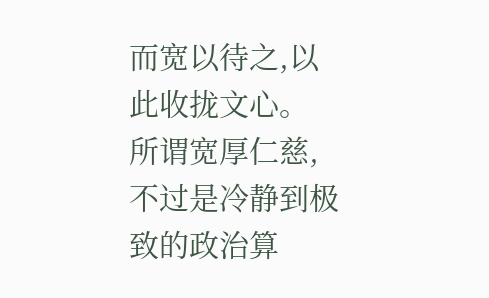而宽以待之,以此收拢文心。
所谓宽厚仁慈,不过是冷静到极致的政治算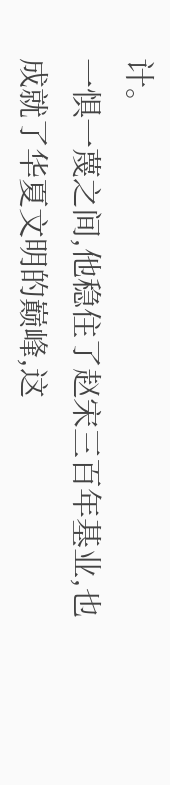计。
一惧一蔑之间,他稳住了赵宋三百年基业,也成就了华夏文明的巅峰,这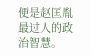便是赵匡胤最过人的政治智慧。